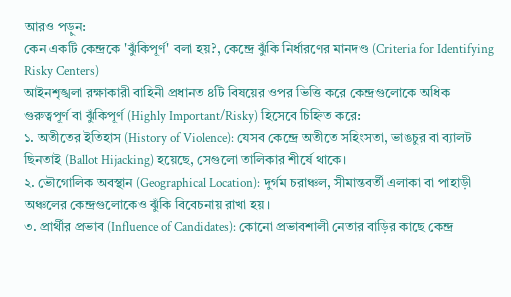আরও পড়ুন:
কেন একটি কেন্দ্রকে 'ঝুঁকিপূর্ণ' বলা হয়?, কেন্দ্রে ঝুঁকি নির্ধারণের মানদণ্ড (Criteria for Identifying Risky Centers)
আইনশৃঙ্খলা রক্ষাকারী বাহিনী প্রধানত ৪টি বিষয়ের ওপর ভিত্তি করে কেন্দ্রগুলোকে অধিক গুরুত্বপূর্ণ বা ঝুঁকিপূর্ণ (Highly Important/Risky) হিসেবে চিহ্নিত করে:
১. অতীতের ইতিহাস (History of Violence): যেসব কেন্দ্রে অতীতে সহিংসতা, ভাঙচুর বা ব্যালট ছিনতাই (Ballot Hijacking) হয়েছে, সেগুলো তালিকার শীর্ষে থাকে।
২. ভৌগোলিক অবস্থান (Geographical Location): দুর্গম চরাঞ্চল, সীমান্তবর্তী এলাকা বা পাহাড়ী অঞ্চলের কেন্দ্রগুলোকেও ঝুঁকি বিবেচনায় রাখা হয়।
৩. প্রার্থীর প্রভাব (Influence of Candidates): কোনো প্রভাবশালী নেতার বাড়ির কাছে কেন্দ্র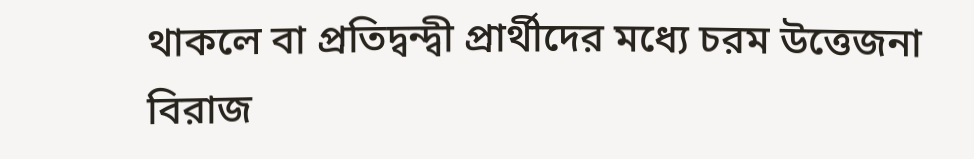থাকলে বা প্রতিদ্বন্দ্বী প্রার্থীদের মধ্যে চরম উত্তেজনা বিরাজ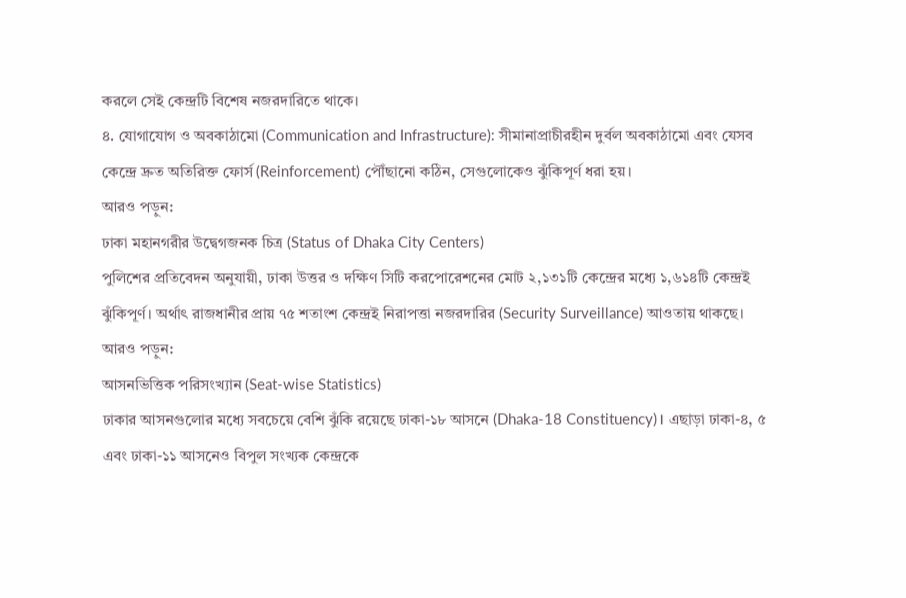করলে সেই কেন্দ্রটি বিশেষ নজরদারিতে থাকে।
৪. যোগাযোগ ও অবকাঠামো (Communication and Infrastructure): সীমানাপ্রাচীরহীন দুর্বল অবকাঠামো এবং যেসব কেন্দ্রে দ্রুত অতিরিক্ত ফোর্স (Reinforcement) পৌঁছানো কঠিন, সেগুলোকেও ঝুঁকিপূর্ণ ধরা হয়।
আরও পড়ুন:
ঢাকা মহানগরীর উদ্বেগজনক চিত্র (Status of Dhaka City Centers)
পুলিশের প্রতিবেদন অনুযায়ী, ঢাকা উত্তর ও দক্ষিণ সিটি করপোরেশনের মোট ২,১৩১টি কেন্দ্রের মধ্যে ১,৬১৪টি কেন্দ্রই ঝুঁকিপূর্ণ। অর্থাৎ রাজধানীর প্রায় ৭৫ শতাংশ কেন্দ্রই নিরাপত্তা নজরদারির (Security Surveillance) আওতায় থাকছে।
আরও পড়ুন:
আসনভিত্তিক পরিসংখ্যান (Seat-wise Statistics)
ঢাকার আসনগুলোর মধ্যে সবচেয়ে বেশি ঝুঁকি রয়েছে ঢাকা-১৮ আসনে (Dhaka-18 Constituency)। এছাড়া ঢাকা-৪, ৫ এবং ঢাকা-১১ আসনেও বিপুল সংখ্যক কেন্দ্রকে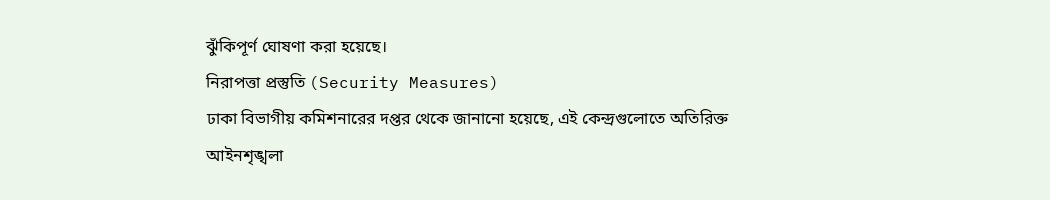ঝুঁকিপূর্ণ ঘোষণা করা হয়েছে।
নিরাপত্তা প্রস্তুতি (Security Measures)
ঢাকা বিভাগীয় কমিশনারের দপ্তর থেকে জানানো হয়েছে, এই কেন্দ্রগুলোতে অতিরিক্ত আইনশৃঙ্খলা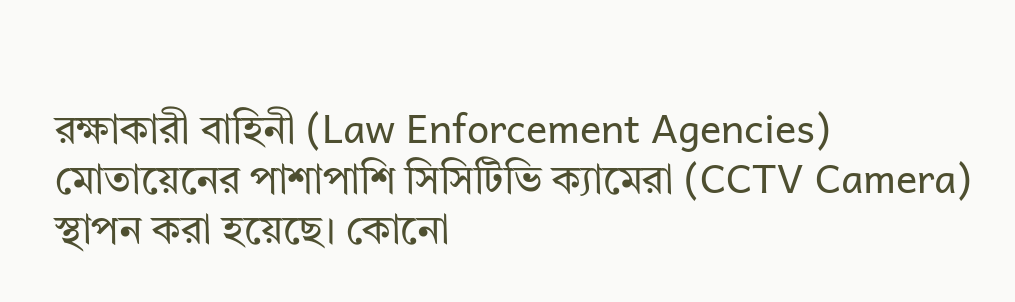রক্ষাকারী বাহিনী (Law Enforcement Agencies) মোতায়েনের পাশাপাশি সিসিটিভি ক্যামেরা (CCTV Camera) স্থাপন করা হয়েছে। কোনো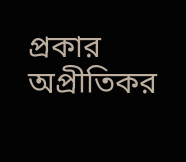প্রকার অপ্রীতিকর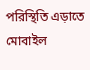পরিস্থিতি এড়াতে মোবাইল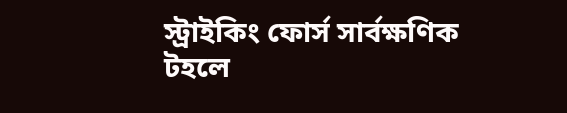স্ট্রাইকিং ফোর্স সার্বক্ষণিক টহলে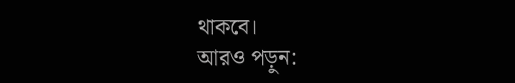থাকবে।
আরও পড়ুন: